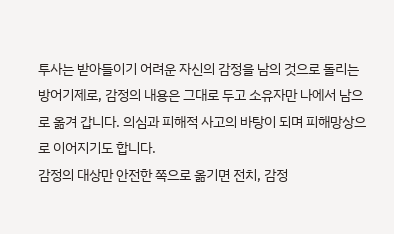투사는 받아들이기 어려운 자신의 감정을 남의 것으로 돌리는 방어기제로, 감정의 내용은 그대로 두고 소유자만 나에서 남으로 옮겨 갑니다. 의심과 피해적 사고의 바탕이 되며 피해망상으로 이어지기도 합니다.
감정의 대상만 안전한 쪽으로 옮기면 전치, 감정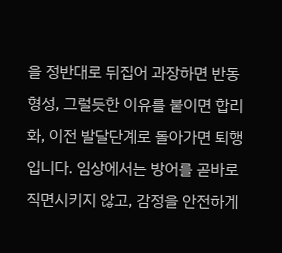을 정반대로 뒤집어 과장하면 반동형성, 그럴듯한 이유를 붙이면 합리화, 이전 발달단계로 돌아가면 퇴행입니다. 임상에서는 방어를 곧바로 직면시키지 않고, 감정을 안전하게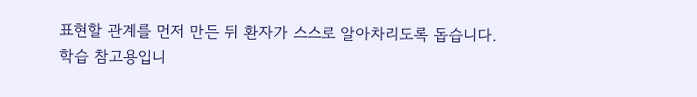표현할 관계를 먼저 만든 뒤 환자가 스스로 알아차리도록 돕습니다.
학습 참고용입니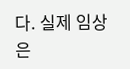다. 실제 임상은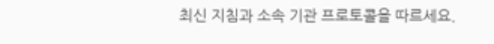최신 지침과 소속 기관 프로토콜을 따르세요.